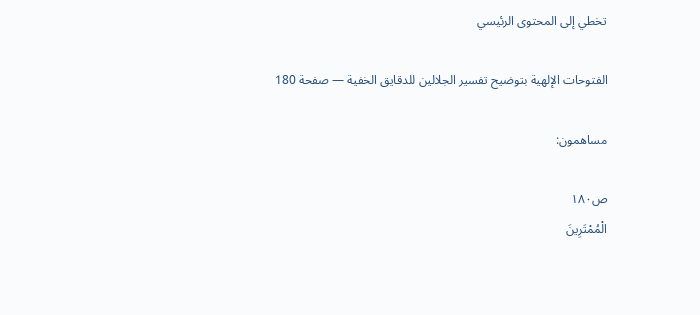تخطي إلى المحتوى الرئيسي

الفتوحات الإلهية بتوضيح تفسير الجلالين للدقايق الخفية — صفحة 180

مساهمون:

ص١٨٠
الْمُمْتَرِينَ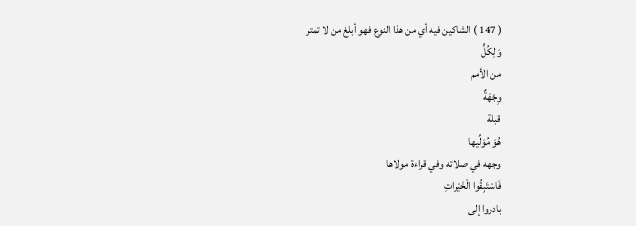( 147 ) الشاكين فيه أي من هذا النوع فهو أبلغ من لا تمتر
وَلِكُلٍّ
من الأمم
وِجْهَةٌ
قبلة
هُوَ مُوَلِّيها
وجهه في صلاته وفي قراءة مولاها
فَاسْتَبِقُوا الْخَيْراتِ
بادروا إلى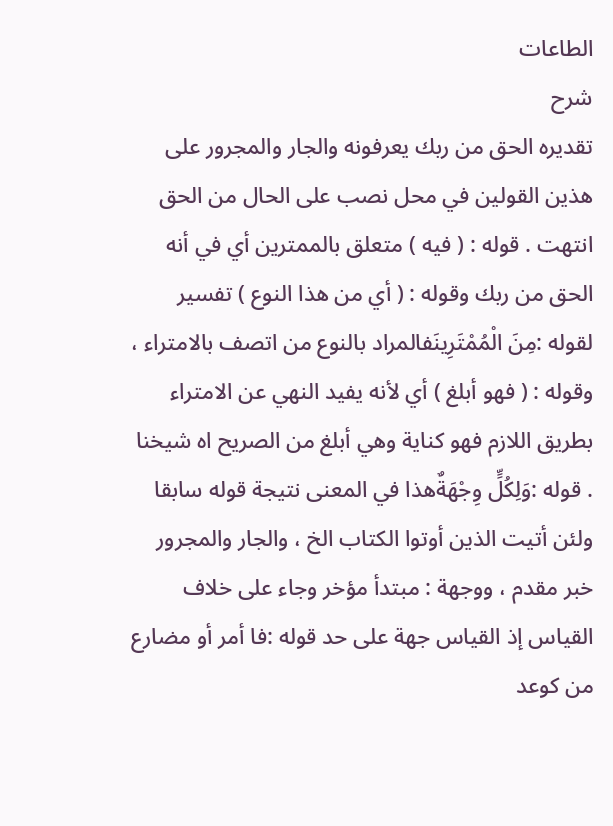الطاعات
شرح
تقديره الحق من ربك يعرفونه والجار والمجرور على هذين القولين في محل نصب على الحال من الحق انتهت . قوله : ( فيه ) متعلق بالممترين أي في أنه الحق من ربك وقوله : ( أي من هذا النوع ) تفسير لقوله :مِنَ الْمُمْتَرِينَفالمراد بالنوع من اتصف بالامتراء ، وقوله : ( فهو أبلغ ) أي لأنه يفيد النهي عن الامتراء بطريق اللازم فهو كناية وهي أبلغ من الصريح اه شيخنا . قوله :وَلِكُلٍّ وِجْهَةٌهذا في المعنى نتيجة قوله سابقا ولئن أتيت الذين أوتوا الكتاب الخ ، والجار والمجرور خبر مقدم ، ووجهة : مبتدأ مؤخر وجاء على خلاف القياس إذ القياس جهة على حد قوله :فا أمر أو مضارع من كوعد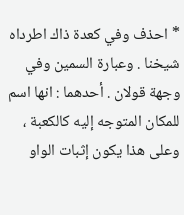* احذف وفي كعدة ذاك اطرداه شيخنا . وعبارة السمين وفي وجهة قولان . أحدهما : انها اسم للمكان المتوجه إليه كالكعبة ، وعلى هذا يكون إثبات الواو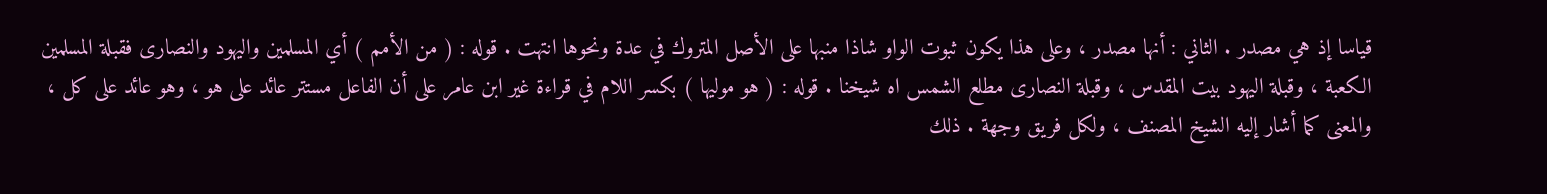قياسا إذ هي مصدر . الثاني : أنها مصدر ، وعلى هذا يكون ثبوت الواو شاذا منبها على الأصل المتروك في عدة ونحوها انتهت . قوله : ( من الأمم ) أي المسلمين واليهود والنصارى فقبلة المسلمين الكعبة ، وقبلة اليهود بيت المقدس ، وقبلة النصارى مطلع الشمس اه شيخنا . قوله : ( هو موليها ) بكسر اللام في قراءة غير ابن عامر على أن الفاعل مستتر عائد على هو ، وهو عائد على كل ، والمعنى كما أشار إليه الشيخ المصنف ، ولكل فريق وجهة . ذلك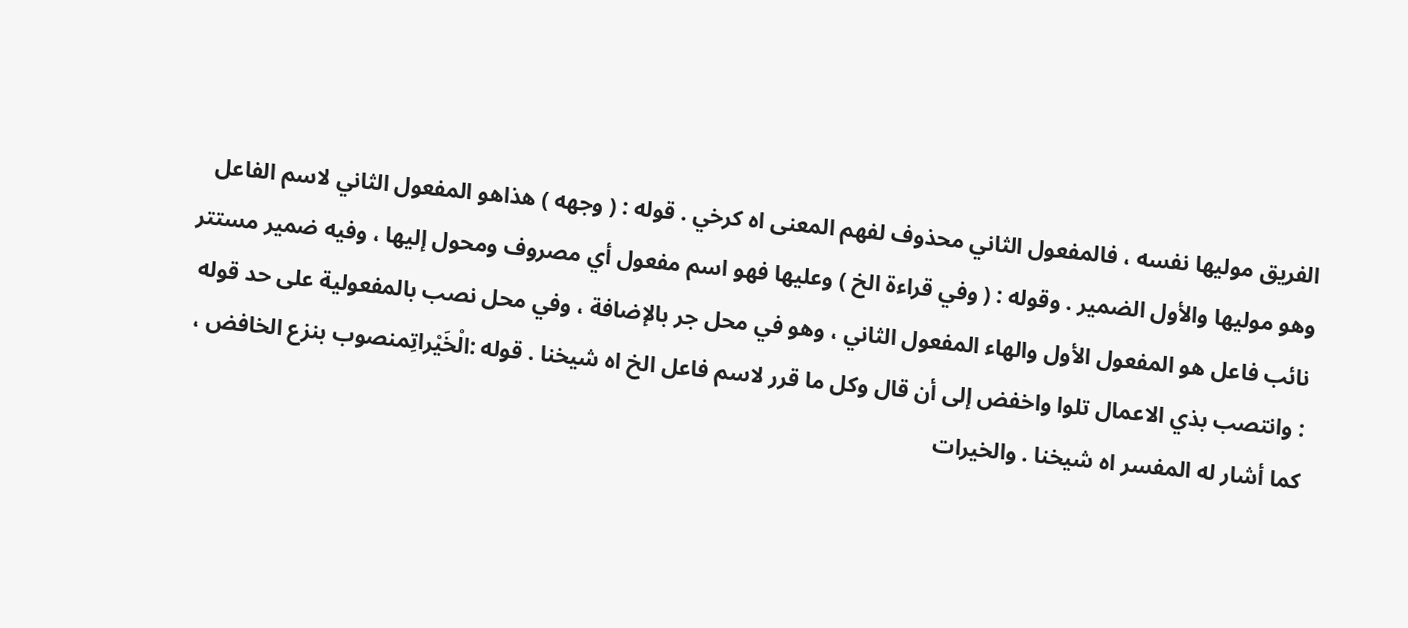الفريق موليها نفسه ، فالمفعول الثاني محذوف لفهم المعنى اه كرخي . قوله : ( وجهه ) هذاهو المفعول الثاني لاسم الفاعل وهو موليها والأول الضمير . وقوله : ( وفي قراءة الخ ) وعليها فهو اسم مفعول أي مصروف ومحول إليها ، وفيه ضمير مستتر نائب فاعل هو المفعول الأول والهاء المفعول الثاني ، وهو في محل جر بالإضافة ، وفي محل نصب بالمفعولية على حد قوله : وانتصب بذي الاعمال تلوا واخفض إلى أن قال وكل ما قرر لاسم فاعل الخ اه شيخنا . قوله :الْخَيْراتِمنصوب بنزع الخافض ، كما أشار له المفسر اه شيخنا . والخيرات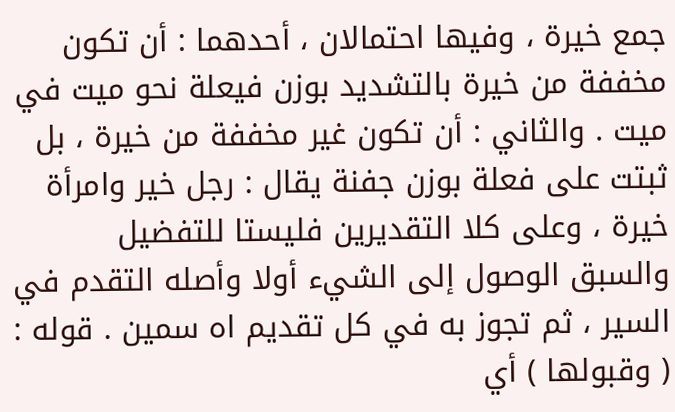جمع خيرة ، وفيها احتمالان ، أحدهما : أن تكون مخففة من خيرة بالتشديد بوزن فيعلة نحو ميت في ميت . والثاني : أن تكون غير مخففة من خيرة ، بل ثبتت على فعلة بوزن جفنة يقال : رجل خير وامرأة خيرة ، وعلى كلا التقديرين فليستا للتفضيل والسبق الوصول إلى الشيء أولا وأصله التقدم في السير ، ثم تجوز به في كل تقديم اه سمين . قوله : ( وقبولها ) أي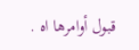قبول أوامرها اه .